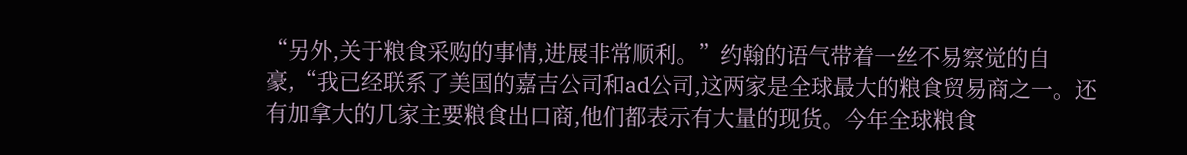“另外,关于粮食采购的事情,进展非常顺利。”约翰的语气带着一丝不易察觉的自豪,“我已经联系了美国的嘉吉公司和ad公司,这两家是全球最大的粮食贸易商之一。还有加拿大的几家主要粮食出口商,他们都表示有大量的现货。今年全球粮食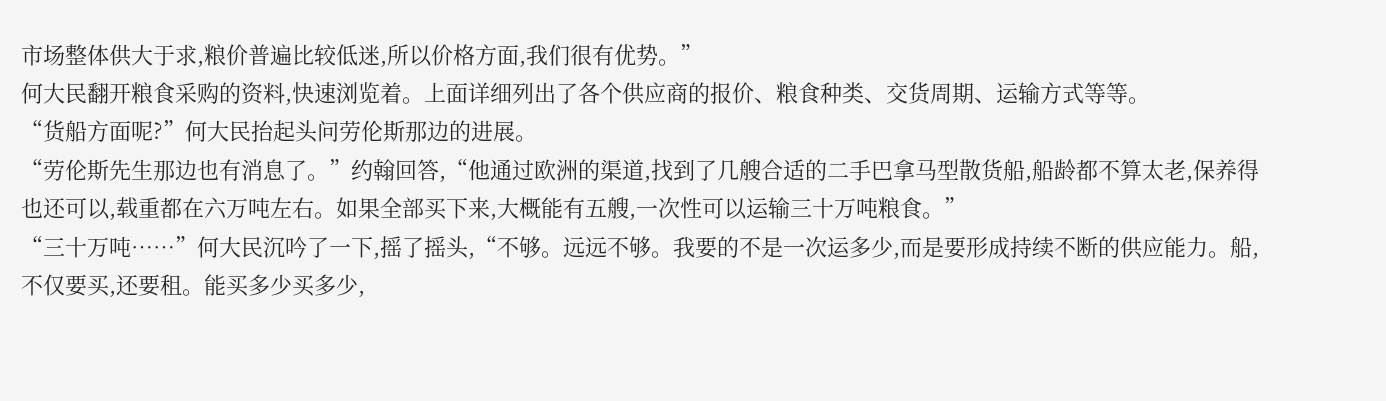市场整体供大于求,粮价普遍比较低迷,所以价格方面,我们很有优势。”
何大民翻开粮食采购的资料,快速浏览着。上面详细列出了各个供应商的报价、粮食种类、交货周期、运输方式等等。
“货船方面呢?”何大民抬起头问劳伦斯那边的进展。
“劳伦斯先生那边也有消息了。”约翰回答,“他通过欧洲的渠道,找到了几艘合适的二手巴拿马型散货船,船龄都不算太老,保养得也还可以,载重都在六万吨左右。如果全部买下来,大概能有五艘,一次性可以运输三十万吨粮食。”
“三十万吨……”何大民沉吟了一下,摇了摇头,“不够。远远不够。我要的不是一次运多少,而是要形成持续不断的供应能力。船,不仅要买,还要租。能买多少买多少,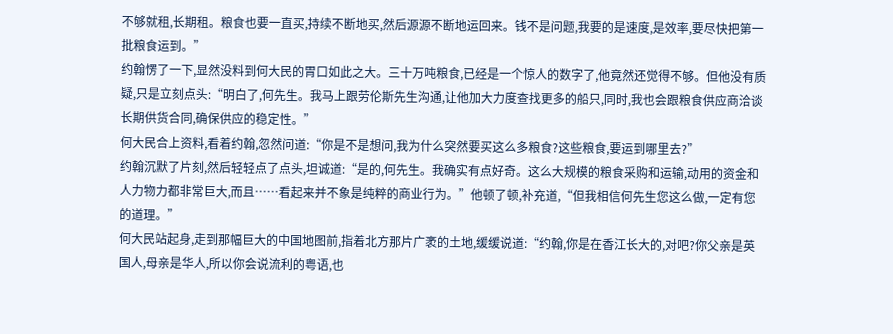不够就租,长期租。粮食也要一直买,持续不断地买,然后源源不断地运回来。钱不是问题,我要的是速度,是效率,要尽快把第一批粮食运到。”
约翰愣了一下,显然没料到何大民的胃口如此之大。三十万吨粮食,已经是一个惊人的数字了,他竟然还觉得不够。但他没有质疑,只是立刻点头:“明白了,何先生。我马上跟劳伦斯先生沟通,让他加大力度查找更多的船只,同时,我也会跟粮食供应商洽谈长期供货合同,确保供应的稳定性。”
何大民合上资料,看着约翰,忽然问道:“你是不是想问,我为什么突然要买这么多粮食?这些粮食,要运到哪里去?”
约翰沉默了片刻,然后轻轻点了点头,坦诚道:“是的,何先生。我确实有点好奇。这么大规模的粮食采购和运输,动用的资金和人力物力都非常巨大,而且……看起来并不象是纯粹的商业行为。”他顿了顿,补充道,“但我相信何先生您这么做,一定有您的道理。”
何大民站起身,走到那幅巨大的中国地图前,指着北方那片广袤的土地,缓缓说道:“约翰,你是在香江长大的,对吧?你父亲是英国人,母亲是华人,所以你会说流利的粤语,也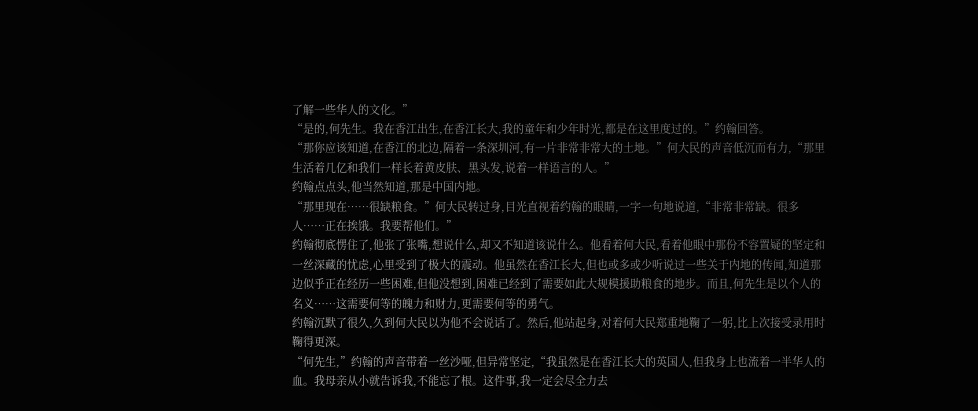了解一些华人的文化。”
“是的,何先生。我在香江出生,在香江长大,我的童年和少年时光,都是在这里度过的。”约翰回答。
“那你应该知道,在香江的北边,隔着一条深圳河,有一片非常非常大的土地。”何大民的声音低沉而有力,“那里生活着几亿和我们一样长着黄皮肤、黑头发,说着一样语言的人。”
约翰点点头,他当然知道,那是中国内地。
“那里现在……很缺粮食。”何大民转过身,目光直视着约翰的眼睛,一字一句地说道,“非常非常缺。很多人……正在挨饿。我要帮他们。”
约翰彻底愣住了,他张了张嘴,想说什么,却又不知道该说什么。他看着何大民,看着他眼中那份不容置疑的坚定和一丝深藏的忧虑,心里受到了极大的震动。他虽然在香江长大,但也或多或少听说过一些关于内地的传闻,知道那边似乎正在经历一些困难,但他没想到,困难已经到了需要如此大规模援助粮食的地步。而且,何先生是以个人的名义……这需要何等的魄力和财力,更需要何等的勇气。
约翰沉默了很久,久到何大民以为他不会说话了。然后,他站起身,对着何大民郑重地鞠了一躬,比上次接受录用时鞠得更深。
“何先生,”约翰的声音带着一丝沙哑,但异常坚定,“我虽然是在香江长大的英国人,但我身上也流着一半华人的血。我母亲从小就告诉我,不能忘了根。这件事,我一定会尽全力去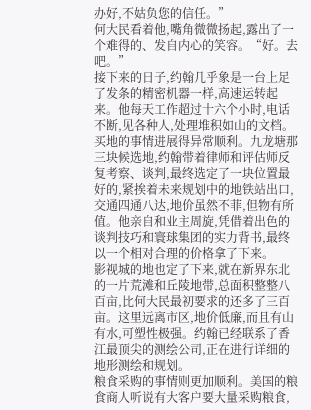办好,不姑负您的信任。”
何大民看着他,嘴角微微扬起,露出了一个难得的、发自内心的笑容。“好。去吧。”
接下来的日子,约翰几乎象是一台上足了发条的精密机器一样,高速运转起来。他每天工作超过十六个小时,电话不断,见各种人,处理堆积如山的文档。
买地的事情进展得异常顺利。九龙塘那三块候选地,约翰带着律师和评估师反复考察、谈判,最终选定了一块位置最好的,紧挨着未来规划中的地铁站出口,交通四通八达,地价虽然不菲,但物有所值。他亲自和业主周旋,凭借着出色的谈判技巧和寰球集团的实力背书,最终以一个相对合理的价格拿了下来。
影视城的地也定了下来,就在新界东北的一片荒滩和丘陵地带,总面积整整八百亩,比何大民最初要求的还多了三百亩。这里远离市区,地价低廉,而且有山有水,可塑性极强。约翰已经联系了香江最顶尖的测绘公司,正在进行详细的地形测绘和规划。
粮食采购的事情则更加顺利。美国的粮食商人听说有大客户要大量采购粮食,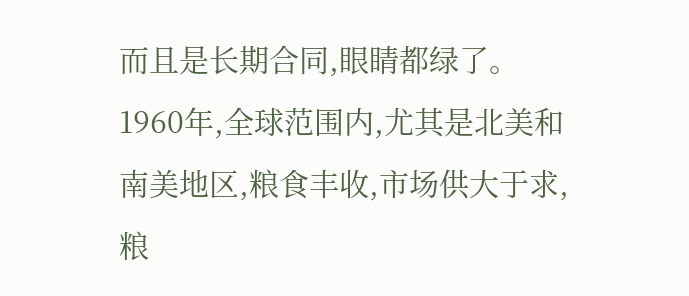而且是长期合同,眼睛都绿了。1960年,全球范围内,尤其是北美和南美地区,粮食丰收,市场供大于求,粮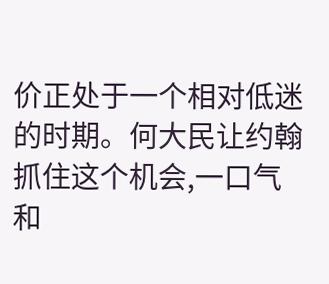价正处于一个相对低迷的时期。何大民让约翰抓住这个机会,一口气和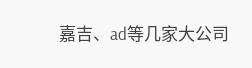嘉吉、ad等几家大公司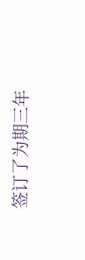签订了为期三年